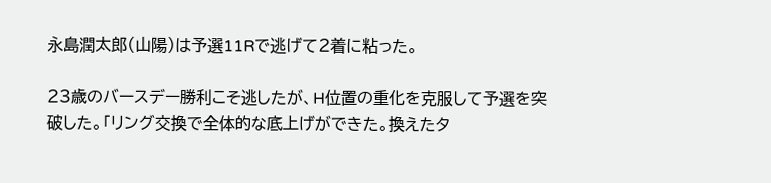永島潤太郎(山陽)は予選11Rで逃げて2着に粘った。

23歳のバースデー勝利こそ逃したが、H位置の重化を克服して予選を突破した。「リング交換で全体的な底上げができた。換えたタ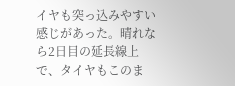イヤも突っ込みやすい感じがあった。晴れなら2日目の延長線上で、タイヤもこのま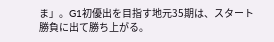ま」。G1初優出を目指す地元35期は、スタート勝負に出て勝ち上がる。